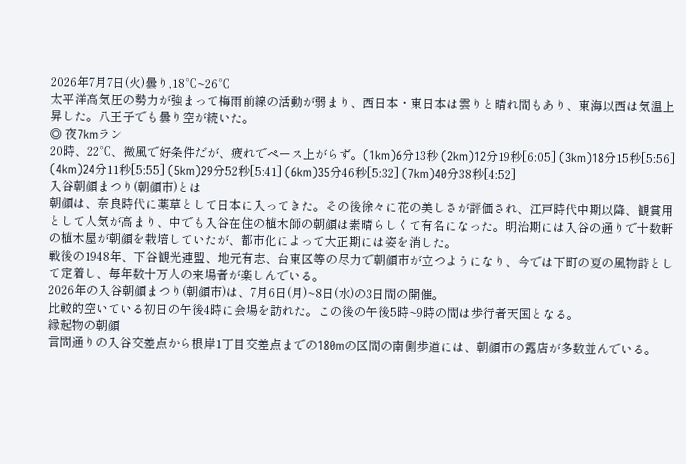2026年7月7日(火)曇り,18℃~26℃
太平洋高気圧の勢力が強まって梅雨前線の活動が弱まり、西日本・東日本は雲りと晴れ間もあり、東海以西は気温上昇した。八王子でも曇り空が続いた。
◎ 夜7kmラン
20時、22℃、微風で好条件だが、疲れでペース上がらず。(1km)6分13秒 (2km)12分19秒[6:05] (3km)18分15秒[5:56] (4km)24分11秒[5:55] (5km)29分52秒[5:41] (6km)35分46秒[5:32] (7km)40分38秒[4:52]
入谷朝顔まつり(朝顔市)とは
朝顔は、奈良時代に薬草として日本に入ってきた。その後徐々に花の美しさが評価され、江戸時代中期以降、観賞用として人気が高まり、中でも入谷在住の植木師の朝顔は素晴らしくて有名になった。明治期には入谷の通りで十数軒の植木屋が朝顔を栽培していたが、都市化によって大正期には姿を消した。
戦後の1948年、下谷観光連盟、地元有志、台東区等の尽力で朝顔市が立つようになり、今では下町の夏の風物詩として定着し、毎年数十万人の来場者が楽しんでいる。
2026年の入谷朝顔まつり(朝顔市)は、7月6日(月)~8日(水)の3日間の開催。
比較的空いている初日の午後4時に会場を訪れた。この後の午後5時~9時の間は歩行者天国となる。
縁起物の朝顔
言問通りの入谷交差点から根岸1丁目交差点までの180mの区間の南側歩道には、朝顔市の露店が多数並んでいる。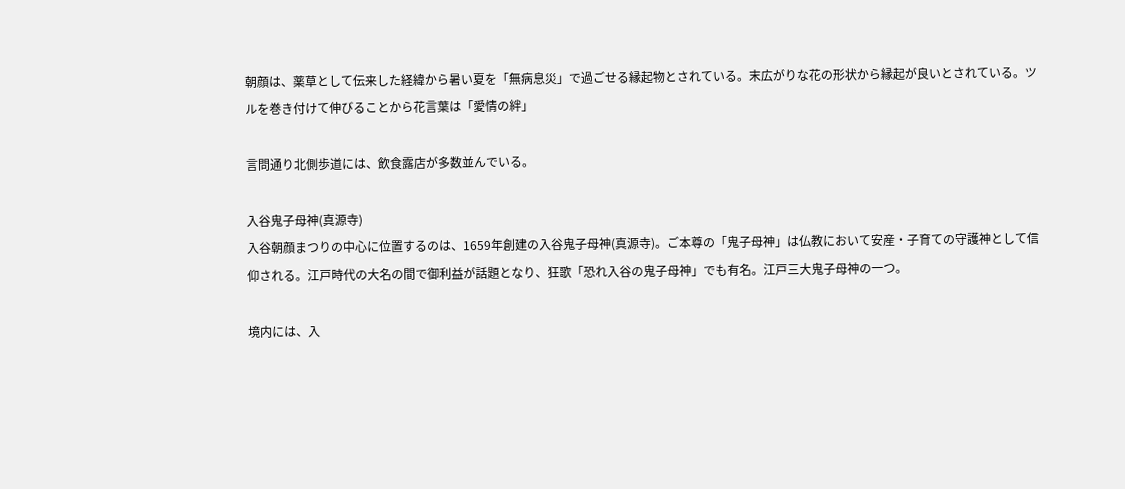朝顔は、薬草として伝来した経緯から暑い夏を「無病息災」で過ごせる縁起物とされている。末広がりな花の形状から縁起が良いとされている。ツルを巻き付けて伸びることから花言葉は「愛情の絆」

言問通り北側歩道には、飲食露店が多数並んでいる。

入谷鬼子母神(真源寺)
入谷朝顔まつりの中心に位置するのは、1659年創建の入谷鬼子母神(真源寺)。ご本尊の「鬼子母神」は仏教において安産・子育ての守護神として信仰される。江戸時代の大名の間で御利益が話題となり、狂歌「恐れ入谷の鬼子母神」でも有名。江戸三大鬼子母神の一つ。

境内には、入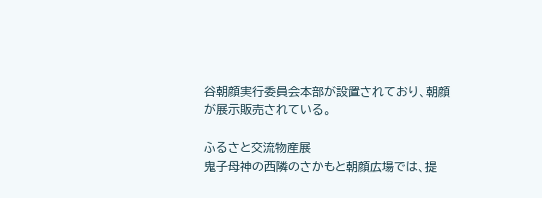谷朝顔実行委員会本部が設置されており、朝顔が展示販売されている。

ふるさと交流物産展
鬼子母神の西隣のさかもと朝顔広場では、提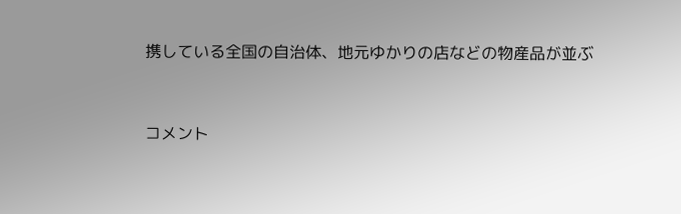携している全国の自治体、地元ゆかりの店などの物産品が並ぶ


コメント